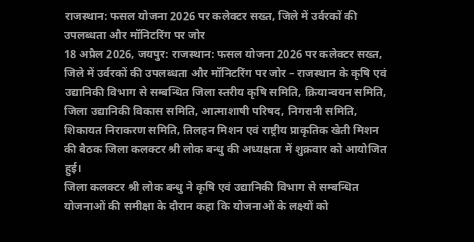राजस्थान: फसल योजना 2026 पर कलेक्टर सख्त, जिले में उर्वरकों की उपलब्धता और मॉनिटरिंग पर जोर
18 अप्रैल 2026, जयपुर: राजस्थान: फसल योजना 2026 पर कलेक्टर सख्त, जिले में उर्वरकों की उपलब्धता और मॉनिटरिंग पर जोर – राजस्थान के कृषि एवं उद्यानिकी विभाग से सम्बन्धित जिला स्तरीय कृषि समिति, क्रियान्वयन समिति, जिला उद्यानिकी विकास समिति, आत्माशाषी परिषद, निगरानी समिति, शिकायत निराकरण समिति, तिलहन मिशन एवं राष्ट्रीय प्राकृतिक खेती मिशन की बैठक जिला कलक्टर श्री लोक बन्धु की अध्यक्षता में शुक्रवार को आयोजित हुई।
जिला कलक्टर श्री लोक बन्धु ने कृषि एवं उद्यानिकी विभाग से सम्बन्धित योजनाओं की समीक्षा के दौरान कहा कि योजनाओं के लक्ष्यों को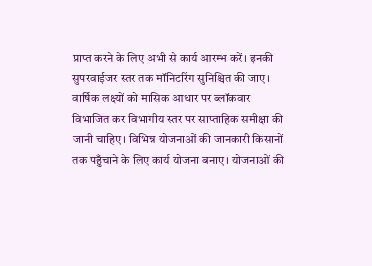प्राप्त करने के लिए अभी से कार्य आरम्भ करें। इनकी सुपरवाईजर स्तर तक मॉनिटरिंग सुनिश्चित की जाए। वार्षिक लक्ष्यों को मासिक आधार पर ब्लॉकवार विभाजित कर विभागीय स्तर पर साप्ताहिक समीक्षा की जानी चाहिए। विभिन्न योजनाओं की जानकारी किसानों तक पहुँचाने के लिए कार्य योजना बनाए। योजनाओं की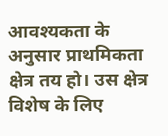आवश्यकता के अनुसार प्राथमिकता क्षेत्र तय हो। उस क्षेत्र विशेष के लिए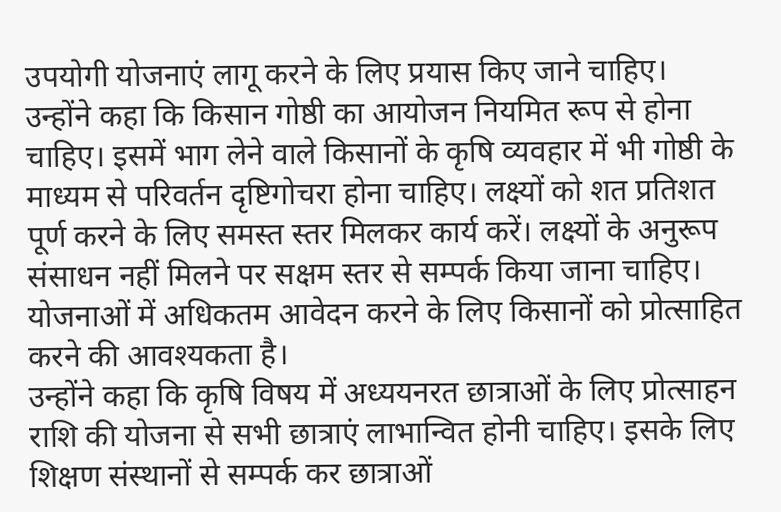उपयोगी योजनाएं लागू करने के लिए प्रयास किए जाने चाहिए।
उन्होंने कहा कि किसान गोष्ठी का आयोजन नियमित रूप से होना चाहिए। इसमें भाग लेने वाले किसानों के कृषि व्यवहार में भी गोष्ठी के माध्यम से परिवर्तन दृष्टिगोचरा होना चाहिए। लक्ष्यों को शत प्रतिशत पूर्ण करने के लिए समस्त स्तर मिलकर कार्य करें। लक्ष्यों के अनुरूप संसाधन नहीं मिलने पर सक्षम स्तर से सम्पर्क किया जाना चाहिए। योजनाओं में अधिकतम आवेदन करने के लिए किसानों को प्रोत्साहित करने की आवश्यकता है।
उन्होंने कहा कि कृषि विषय में अध्ययनरत छात्राओं के लिए प्रोत्साहन राशि की योजना से सभी छात्राएं लाभान्वित होनी चाहिए। इसके लिए शिक्षण संस्थानों से सम्पर्क कर छात्राओं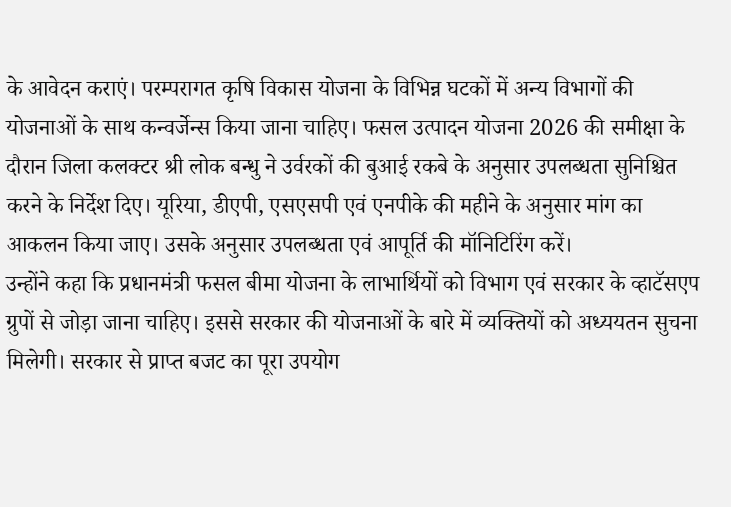के आवेदन कराएं। परम्परागत कृषि विकास योजना के विभिन्न घटकों में अन्य विभागों की योजनाओं के साथ कन्वर्जेन्स किया जाना चाहिए। फसल उत्पादन योजना 2026 की समीक्षा के दौरान जिला कलक्टर श्री लोक बन्धु ने उर्वरकों की बुआई रकबे के अनुसार उपलब्धता सुनिश्चित करने के निर्देश दिए। यूरिया, डीएपी, एसएसपी एवं एनपीके की महीने के अनुसार मांग का आकलन किया जाए। उसके अनुसार उपलब्धता एवं आपूर्ति की मॉनिटिरिंग करें।
उन्होंने कहा कि प्रधानमंत्री फसल बीमा योजना के लाभार्थियों को विभाग एवं सरकार के व्हाटॅसएप ग्रुपों से जोड़ा जाना चाहिए। इससे सरकार की योजनाओं के बारे में व्यक्तियों को अध्ययतन सुचना मिलेगी। सरकार से प्राप्त बजट का पूरा उपयोग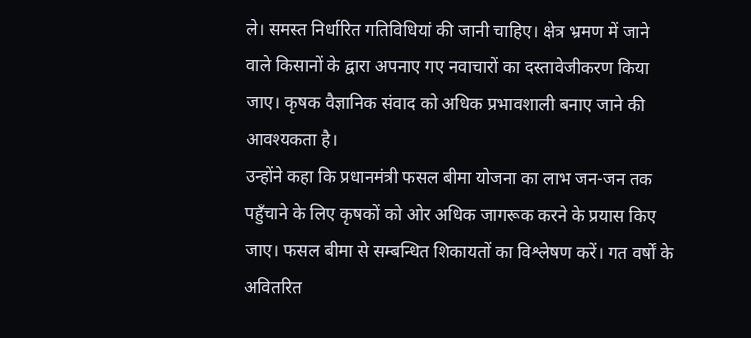ले। समस्त निर्धारित गतिविधियां की जानी चाहिए। क्षेत्र भ्रमण में जाने वाले किसानों के द्वारा अपनाए गए नवाचारों का दस्तावेजीकरण किया जाए। कृषक वैज्ञानिक संवाद को अधिक प्रभावशाली बनाए जाने की आवश्यकता है।
उन्होंने कहा कि प्रधानमंत्री फसल बीमा योजना का लाभ जन-जन तक पहुँचाने के लिए कृषकों को ओर अधिक जागरूक करने के प्रयास किए जाए। फसल बीमा से सम्बन्धित शिकायतों का विश्लेषण करें। गत वर्षों के अवितरित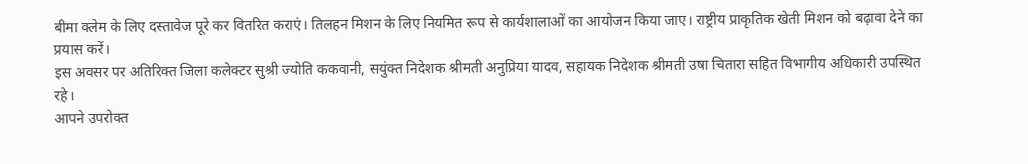बीमा क्लेम के लिए दस्तावेज पूरे कर वितरित कराएं। तिलहन मिशन के लिए नियमित रूप से कार्यशालाओं का आयोजन किया जाए। राष्ट्रीय प्राकृतिक खेती मिशन को बढ़ावा देने का प्रयास करें।
इस अवसर पर अतिरिक्त जिला कलेक्टर सुश्री ज्योति ककवानी, सयुंक्त निदेशक श्रीमती अनुप्रिया यादव, सहायक निदेशक श्रीमती उषा चितारा सहित विभागीय अधिकारी उपस्थित रहे।
आपने उपरोक्त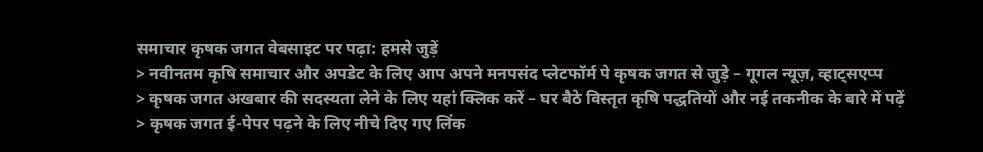समाचार कृषक जगत वेबसाइट पर पढ़ा: हमसे जुड़ें
> नवीनतम कृषि समाचार और अपडेट के लिए आप अपने मनपसंद प्लेटफॉर्म पे कृषक जगत से जुड़े – गूगल न्यूज़, व्हाट्सएप्प
> कृषक जगत अखबार की सदस्यता लेने के लिए यहां क्लिक करें – घर बैठे विस्तृत कृषि पद्धतियों और नई तकनीक के बारे में पढ़ें
> कृषक जगत ई-पेपर पढ़ने के लिए नीचे दिए गए लिंक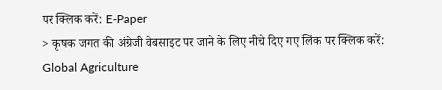पर क्लिक करें: E-Paper
> कृषक जगत की अंग्रेजी वेबसाइट पर जाने के लिए नीचे दिए गए लिंक पर क्लिक करें: Global Agriculture